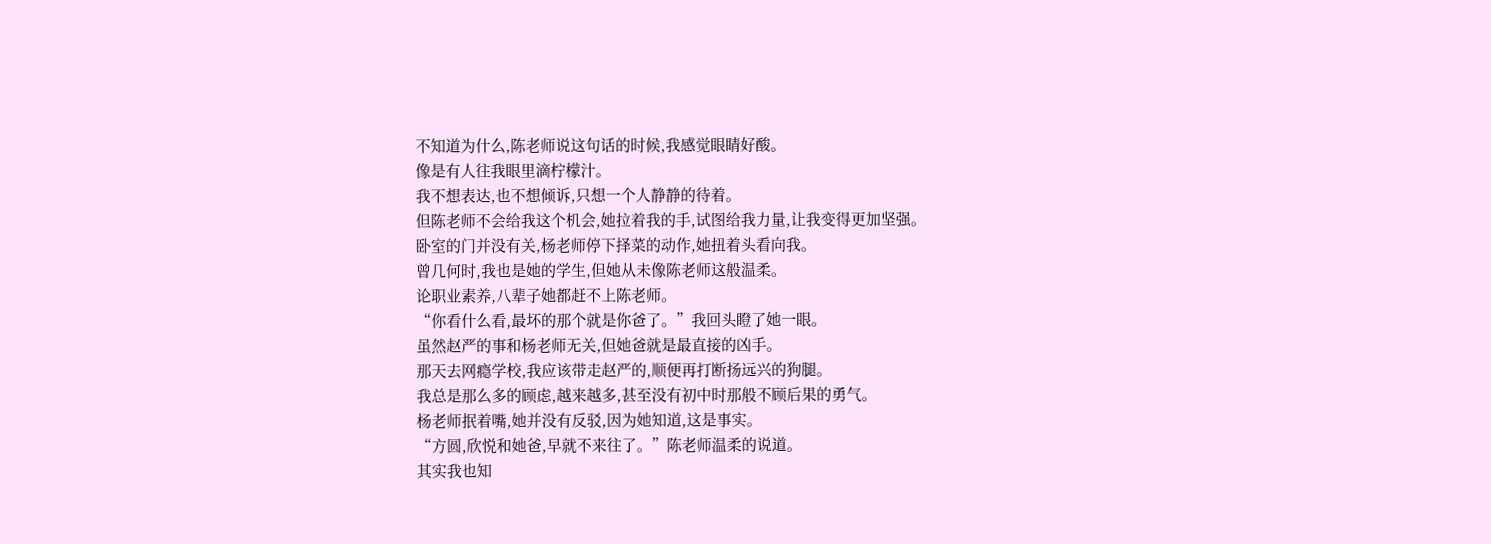不知道为什么,陈老师说这句话的时候,我感觉眼睛好酸。
像是有人往我眼里滴柠檬汁。
我不想表达,也不想倾诉,只想一个人静静的待着。
但陈老师不会给我这个机会,她拉着我的手,试图给我力量,让我变得更加坚强。
卧室的门并没有关,杨老师停下择菜的动作,她扭着头看向我。
曾几何时,我也是她的学生,但她从未像陈老师这般温柔。
论职业素养,八辈子她都赶不上陈老师。
“你看什么看,最坏的那个就是你爸了。”我回头瞪了她一眼。
虽然赵严的事和杨老师无关,但她爸就是最直接的凶手。
那天去网瘾学校,我应该带走赵严的,顺便再打断扬远兴的狗腿。
我总是那么多的顾虑,越来越多,甚至没有初中时那般不顾后果的勇气。
杨老师抿着嘴,她并没有反驳,因为她知道,这是事实。
“方圆,欣悦和她爸,早就不来往了。”陈老师温柔的说道。
其实我也知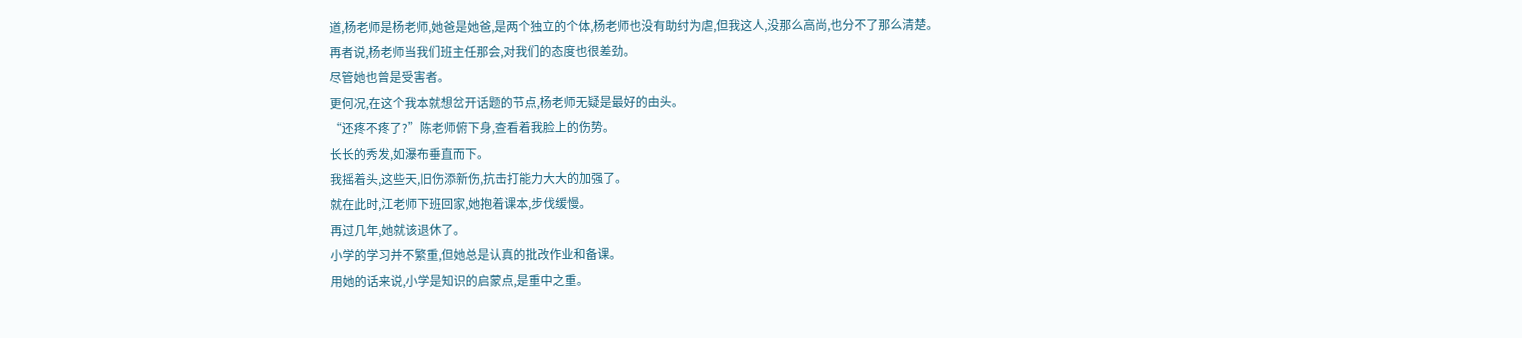道,杨老师是杨老师,她爸是她爸,是两个独立的个体,杨老师也没有助纣为虐,但我这人,没那么高尚,也分不了那么清楚。
再者说,杨老师当我们班主任那会,对我们的态度也很差劲。
尽管她也曾是受害者。
更何况,在这个我本就想岔开话题的节点,杨老师无疑是最好的由头。
“还疼不疼了?”陈老师俯下身,查看着我脸上的伤势。
长长的秀发,如瀑布垂直而下。
我摇着头,这些天,旧伤添新伤,抗击打能力大大的加强了。
就在此时,江老师下班回家,她抱着课本,步伐缓慢。
再过几年,她就该退休了。
小学的学习并不繁重,但她总是认真的批改作业和备课。
用她的话来说,小学是知识的启蒙点,是重中之重。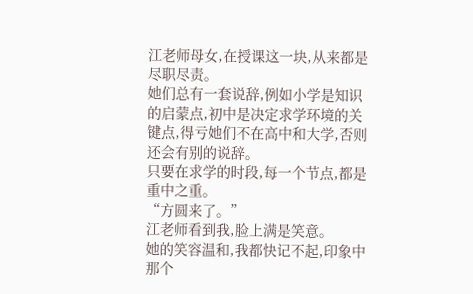江老师母女,在授课这一块,从来都是尽职尽责。
她们总有一套说辞,例如小学是知识的启蒙点,初中是决定求学环境的关键点,得亏她们不在高中和大学,否则还会有别的说辞。
只要在求学的时段,每一个节点,都是重中之重。
“方圆来了。”
江老师看到我,脸上满是笑意。
她的笑容温和,我都快记不起,印象中那个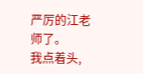严厉的江老师了。
我点着头,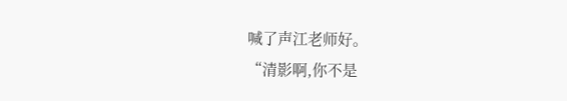喊了声江老师好。
“清影啊,你不是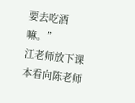要去吃酒嘛。”
江老师放下课本看向陈老师